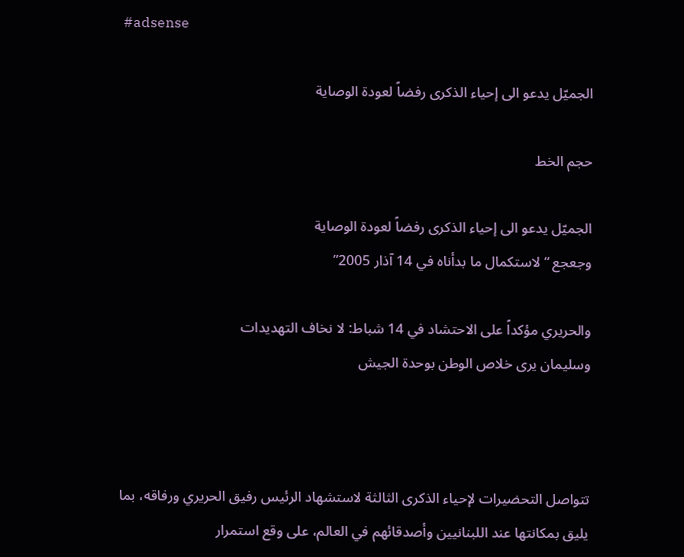#adsense

الجميّل يدعو الى إحياء الذكرى رفضاً لعودة الوصاية

حجم الخط

الجميّل يدعو الى إحياء الذكرى رفضاً لعودة الوصاية
وجعجع “لاستكمال ما بدأناه في 14 آذار 2005”

والحريري مؤكداً على الاحتشاد في 14 شباط: لا نخاف التهديدات
وسليمان يرى خلاص الوطن بوحدة الجيش



تتواصل التحضيرات لإحياء الذكرى الثالثة لاستشهاد الرئيس رفيق الحريري ورفاقه، بما يليق بمكانتها عند اللبنانيين وأصدقائهم في العالم، على وقع استمرار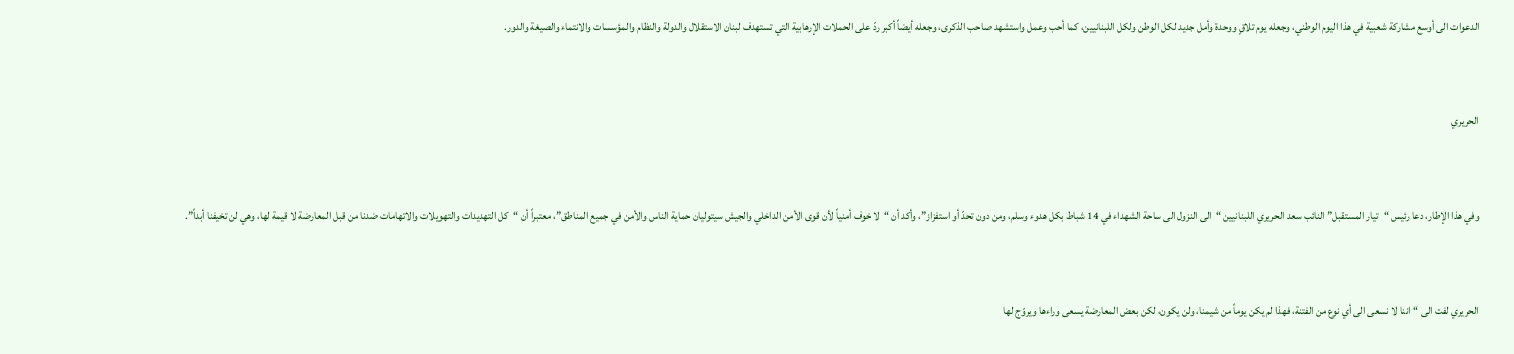الدعوات الى أوسع مشاركة شعبية في هذا اليوم الوطني، وجعله يوم تلاقٍ ووحدة وأمل جديد لكل الوطن ولكل اللبنانيين، كما أحب وعمل واستشهد صاحب الذكرى، وجعله أيضاً أكبر ردّ على الحملات الإرهابية التي تستهدف لبنان الاستقلال والدولة والنظام والمؤسسات والانتماء والصيغة والدور.


الحريري


وفي هذا الإطار، دعا رئيس “تيار المستقبل” النائب سعد الحريري اللبنانيين “الى النزول الى ساحة الشهداء في 14 شباط بكل هدوء وسلم، ومن دون تحدّ أو استفزاز”، وأكد أن “لا خوف أمنياً لأن قوى الأمن الداخلي والجيش سيتوليان حماية الناس والأمن في جميع المناطق”، معتبراً أن “كل التهديدات والتهويلات والاتهامات ضدنا من قبل المعارضة لا قيمة لها، وهي لن تخيفنا أبداً”.


الحريري لفت الى “اننا لا نسعى الى أي نوع من الفتنة، فهذا لم يكن يوماً من شيمنا، ولن يكون، لكن بعض المعارضة يسعى وراءها ويروّج لها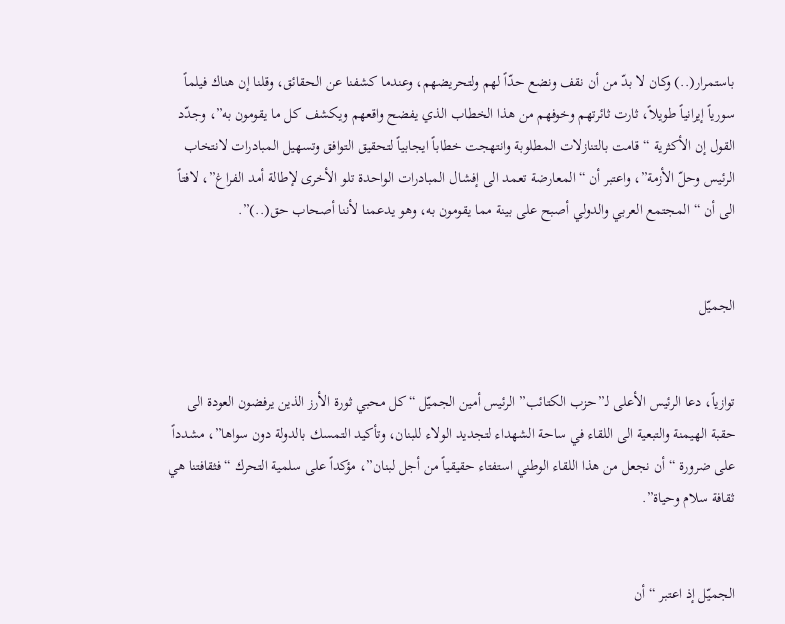باستمرار(..) وكان لا بدّ من أن نقف ونضع حدّاً لهم ولتحريضهم، وعندما كشفنا عن الحقائق، وقلنا إن هناك فيلماً سورياً إيرانياً طويلاً، ثارت ثائرتهم وخوفهم من هذا الخطاب الذي يفضح واقعهم ويكشف كل ما يقومون به”، وجدّد القول إن الأكثرية “قامت بالتنازلات المطلوبة وانتهجت خطاباً ايجابياً لتحقيق التوافق وتسهيل المبادرات لانتخاب الرئيس وحلّ الأزمة”، واعتبر أن “المعارضة تعمد الى إفشال المبادرات الواحدة تلو الأخرى لإطالة أمد الفراغ”، لافتاً الى أن “المجتمع العربي والدولي أصبح على بينة مما يقومون به، وهو يدعمنا لأننا أصحاب حق(..)”.


الجميّل


توازياً، دعا الرئيس الأعلى لـ”حزب الكتائب” الرئيس أمين الجميّل “كل محبي ثورة الأرز الذين يرفضون العودة الى حقبة الهيمنة والتبعية الى اللقاء في ساحة الشهداء لتجديد الولاء للبنان، وتأكيد التمسك بالدولة دون سواها”، مشدداً على ضرورة “أن نجعل من هذا اللقاء الوطني استفتاء حقيقياً من أجل لبنان”، مؤكداً على سلمية التحرك “فثقافتنا هي ثقافة سلام وحياة”.


الجميّل إذ اعتبر “أن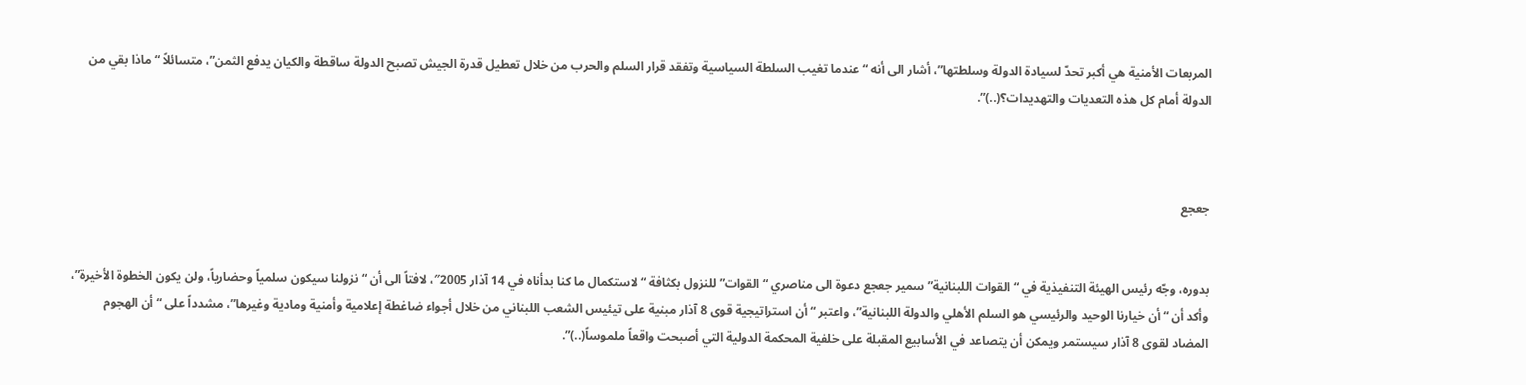المربعات الأمنية هي أكبر تحدّ لسيادة الدولة وسلطتها”، أشار الى أنه “عندما تغيب السلطة السياسية وتفقد قرار السلم والحرب من خلال تعطيل قدرة الجيش تصبح الدولة ساقطة والكيان يدفع الثمن”، متسائلاً “ماذا بقي من الدولة أمام كل هذه التعديات والتهديدات؟(..)”.



جعجع


بدوره، وجّه رئيس الهيئة التنفيذية في “القوات اللبنانية” سمير جعجع دعوة الى مناصري “القوات” للنزول بكثافة “لاستكمال ما كنا بدأناه في 14 آذار 2005″، لافتاً الى أن “نزولنا سيكون سلمياً وحضارياً، ولن يكون الخطوة الأخيرة”، وأكد أن “أن خيارنا الوحيد والرئيسي هو السلم الأهلي والدولة اللبنانية”، واعتبر “أن استراتيجية قوى 8 آذار مبنية على تيئيس الشعب اللبناني من خلال أجواء ضاغطة إعلامية وأمنية ومادية وغيرها”، مشدداً على “أن الهجوم المضاد لقوى 8 آذار سيستمر ويمكن أن يتصاعد في الأسابيع المقبلة على خلفية المحكمة الدولية التي أصبحت واقعاً ملموساً(..)”.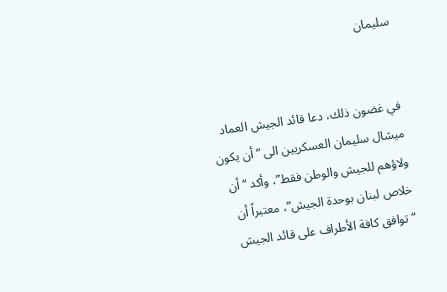سليمان


في غضون ذلك، دعا قائد الجيش العماد ميشال سليمان العسكريين الى “أن يكون ولاؤهم للجيش والوطن فقط”، وأكد “أن خلاص لبنان بوحدة الجيش”، معتبراً أن “توافق كافة الأطراف على قائد الجيش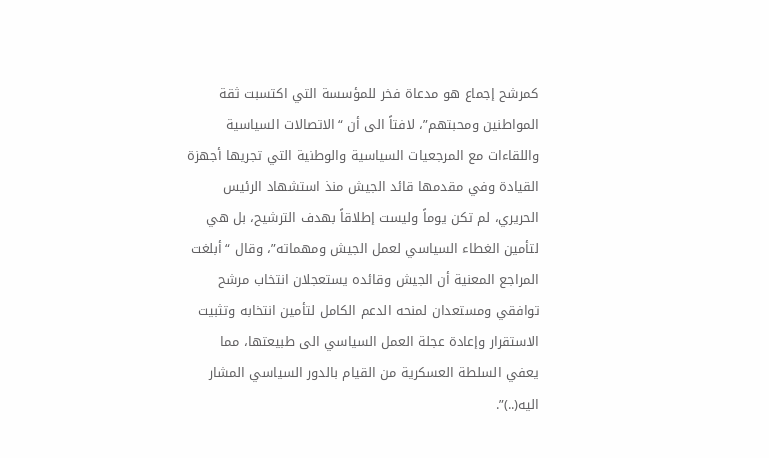كمرشح إجماع هو مدعاة فخر للمؤسسة التي اكتسبت ثقة المواطنين ومحبتهم”، لافتاً الى أن “الاتصالات السياسية واللقاءات مع المرجعيات السياسية والوطنية التي تجريها أجهزة القيادة وفي مقدمها قائد الجيش منذ استشهاد الرئيس الحريري، لم تكن يوماً وليست إطلاقاً بهدف الترشيح، بل هي لتأمين الغطاء السياسي لعمل الجيش ومهماته”، وقال “أبلغت المراجع المعنية أن الجيش وقائده يستعجلان انتخاب مرشح توافقي ومستعدان لمنحه الدعم الكامل لتأمين انتخابه وتثبيت الاستقرار وإعادة عجلة العمل السياسي الى طبيعتها، مما يعفي السلطة العسكرية من القيام بالدور السياسي المشار اليه(..)”.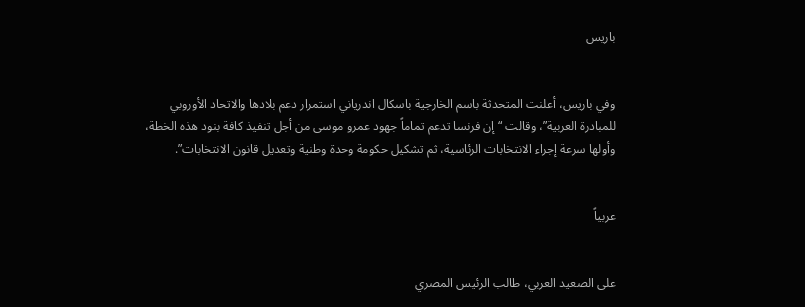باريس


وفي باريس، أعلنت المتحدثة باسم الخارجية باسكال اندرياني استمرار دعم بلادها والاتحاد الأوروبي للمبادرة العربية”، وقالت “إن فرنسا تدعم تماماً جهود عمرو موسى من أجل تنفيذ كافة بنود هذه الخطة، وأولها سرعة إجراء الانتخابات الرئاسية، ثم تشكيل حكومة وحدة وطنية وتعديل قانون الانتخابات”.


عربياً


على الصعيد العربي، طالب الرئيس المصري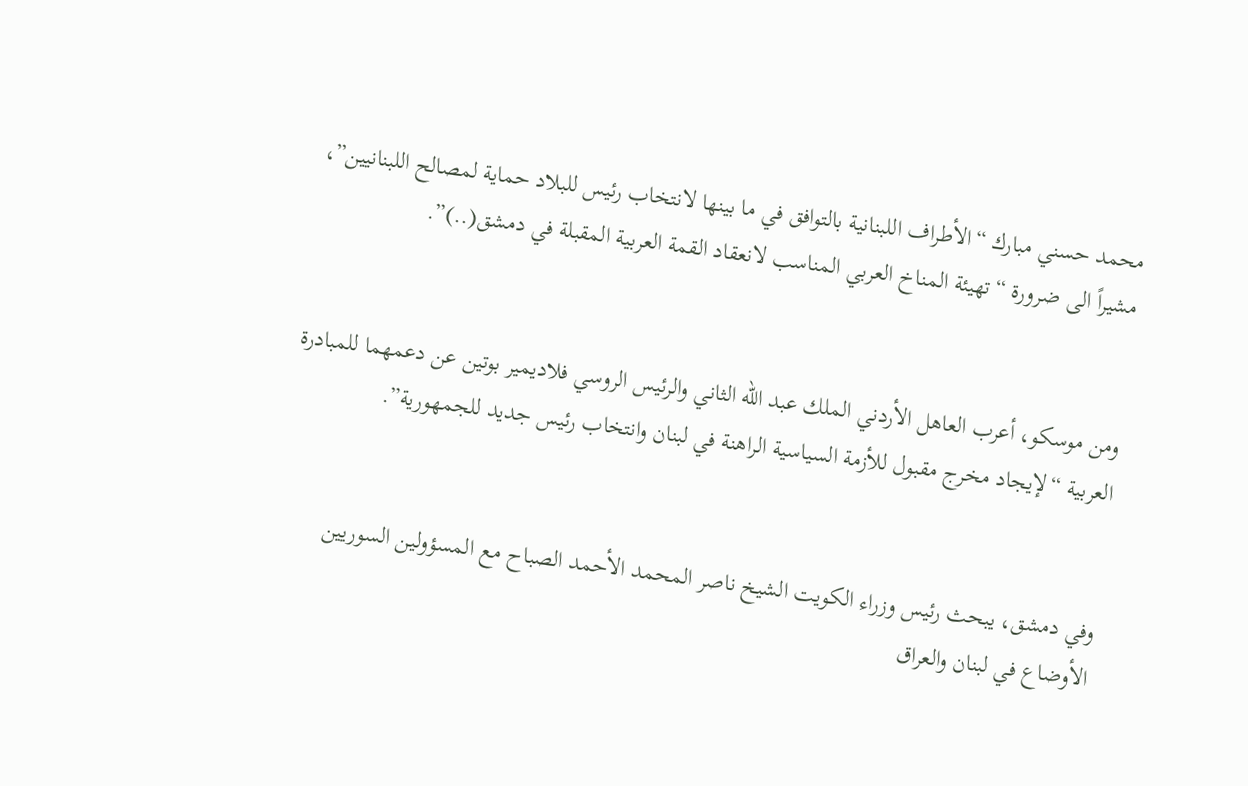محمد حسني مبارك “الأطراف اللبنانية بالتوافق في ما بينها لانتخاب رئيس للبلاد حماية لمصالح اللبنانيين”، مشيراً الى ضرورة “تهيئة المناخ العربي المناسب لانعقاد القمة العربية المقبلة في دمشق(..)”.


ومن موسكو، أعرب العاهل الأردني الملك عبد الله الثاني والرئيس الروسي فلاديمير بوتين عن دعمهما للمبادرة العربية “لإيجاد مخرج مقبول للأزمة السياسية الراهنة في لبنان وانتخاب رئيس جديد للجمهورية”.


وفي دمشق، يبحث رئيس وزراء الكويت الشيخ ناصر المحمد الأحمد الصباح مع المسؤولين السوريين الأوضاع في لبنان والعراق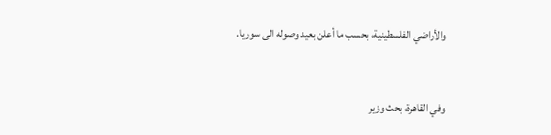والأراضي الفلسطينية، بحسب ما أعلن بعيد وصوله الى سوريا.


وفي القاهرة، بحث وزير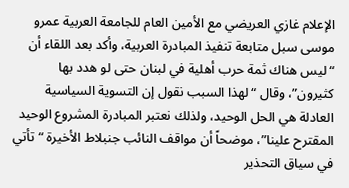الإعلام غازي العريضي مع الأمين العام للجامعة العربية عمرو موسى سبل متابعة تنفيذ المبادرة العربية، وأكد بعد اللقاء أن “ليس هناك ثمة حرب أهلية في لبنان حتى لو هدد بها كثيرون”، وقال “لهذا السبب نقول إن التسوية السياسية العادلة هي الحل الوحيد، ولذلك نعتبر المبادرة المشروع الوحيد المقترح علينا”، موضحاً أن مواقف النائب جنبلاط الأخيرة “تأتي في سياق التحذير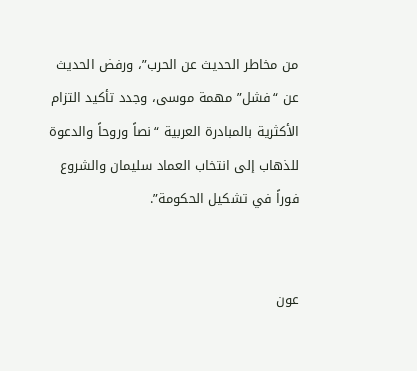من مخاطر الحديث عن الحرب”، ورفض الحديث عن “فشل” مهمة موسى، وجدد تأكيد التزام الأكثرية بالمبادرة العربية “نصاً وروحاً والدعوة للذهاب إلى انتخاب العماد سليمان والشروع فوراً في تشكيل الحكومة”.


عون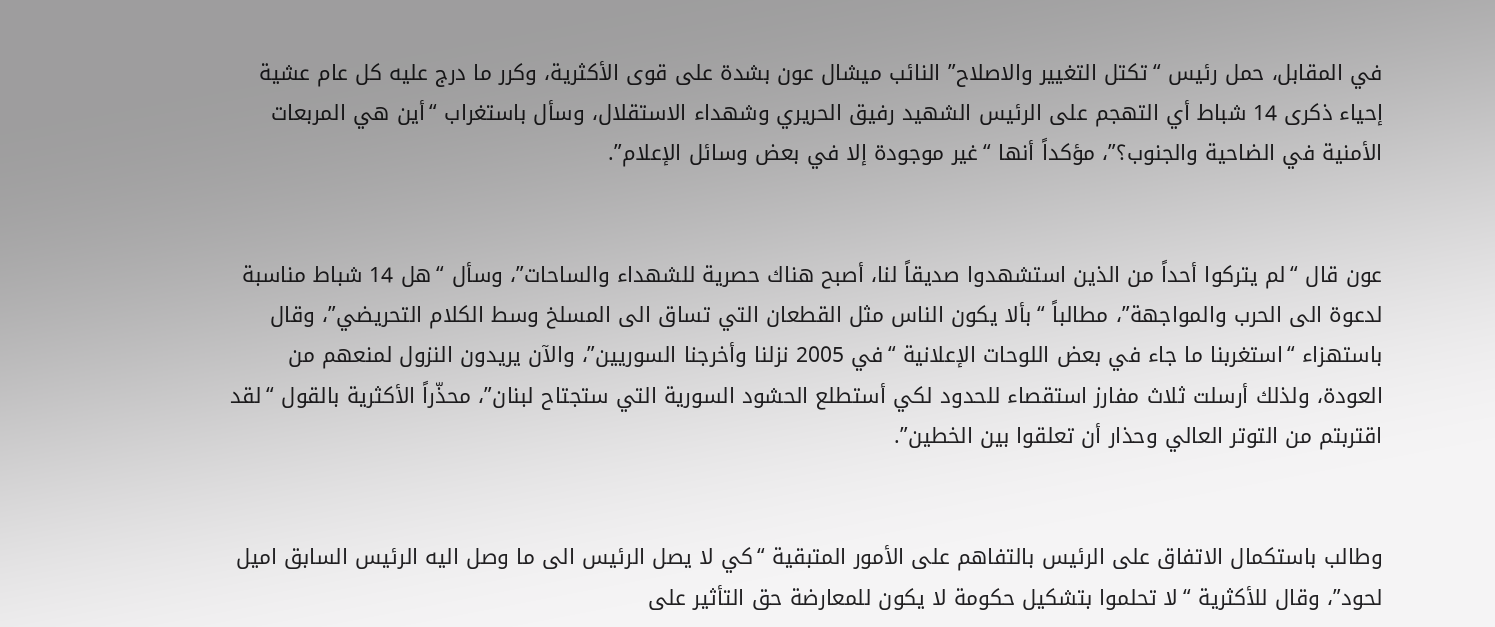في المقابل، حمل رئيس “تكتل التغيير والاصلاح” النائب ميشال عون بشدة على قوى الأكثرية، وكرر ما درج عليه كل عام عشية إحياء ذكرى 14 شباط أي التهجم على الرئيس الشهيد رفيق الحريري وشهداء الاستقلال، وسأل باستغراب “أين هي المربعات الأمنية في الضاحية والجنوب؟”، مؤكداً أنها “غير موجودة إلا في بعض وسائل الإعلام”.


عون قال “لم يتركوا أحداً من الذين استشهدوا صديقاً لنا، أصبح هناك حصرية للشهداء والساحات”، وسأل “هل 14 شباط مناسبة لدعوة الى الحرب والمواجهة”، مطالباً “بألا يكون الناس مثل القطعان التي تساق الى المسلخ وسط الكلام التحريضي”، وقال باستهزاء “استغربنا ما جاء في بعض اللوحات الإعلانية “في 2005 نزلنا وأخرجنا السوريين”، والآن يريدون النزول لمنعهم من العودة، ولذلك أرسلت ثلاث مفارز استقصاء للحدود لكي أستطلع الحشود السورية التي ستجتاح لبنان”، محذّراً الأكثرية بالقول “لقد اقتربتم من التوتر العالي وحذار أن تعلقوا بين الخطين”.


وطالب باستكمال الاتفاق على الرئيس بالتفاهم على الأمور المتبقية “كي لا يصل الرئيس الى ما وصل اليه الرئيس السابق اميل لحود”، وقال للأكثرية “لا تحلموا بتشكيل حكومة لا يكون للمعارضة حق التأثير على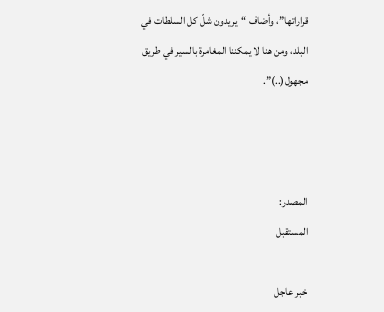قراراتها”، وأضاف “يريدون شلّ كل السلطات في البلد، ومن هنا لا يمكننا المغامرة بالسير في طريق مجهول(..)”.



المصدر:
المستقبل

خبر عاجل